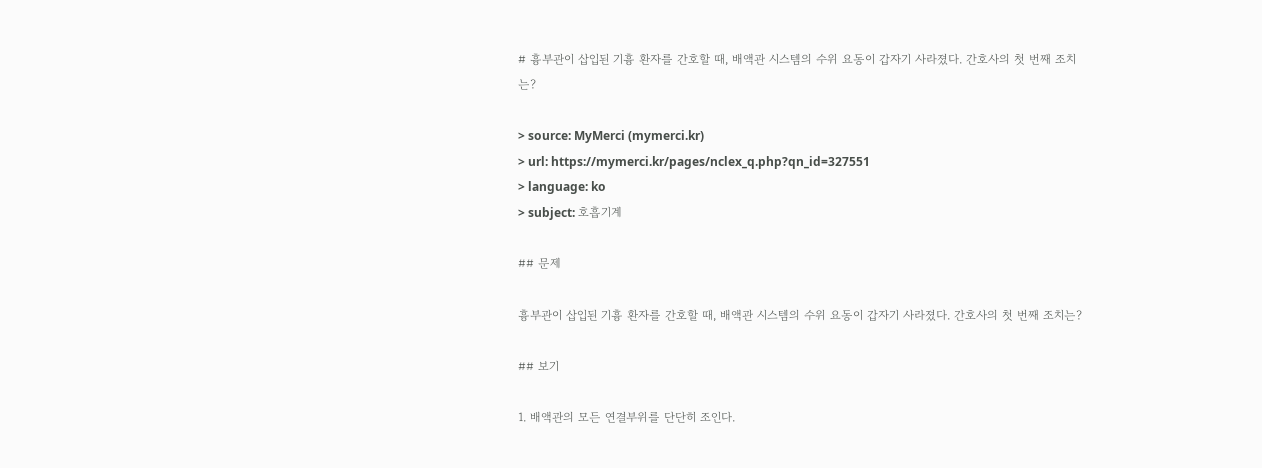# 흉부관이 삽입된 기흉 환자를 간호할 때, 배액관 시스템의 수위 요동이 갑자기 사라졌다. 간호사의 첫 번째 조치는?

> source: MyMerci (mymerci.kr)
> url: https://mymerci.kr/pages/nclex_q.php?qn_id=327551
> language: ko
> subject: 호흡기계

## 문제

흉부관이 삽입된 기흉 환자를 간호할 때, 배액관 시스템의 수위 요동이 갑자기 사라졌다. 간호사의 첫 번째 조치는?

## 보기

1. 배액관의 모든 연결부위를 단단히 조인다.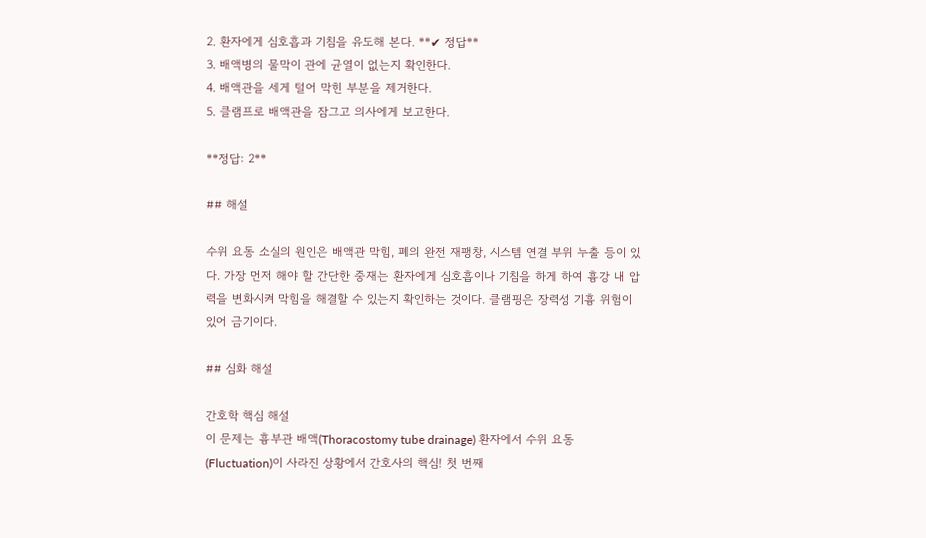2. 환자에게 심호흡과 기침을 유도해 본다. **✔ 정답**
3. 배액병의 물막이 관에 균열이 없는지 확인한다.
4. 배액관을 세게 털어 막힌 부분을 제거한다.
5. 클램프로 배액관을 잠그고 의사에게 보고한다.

**정답: 2**

## 해설

수위 요동 소실의 원인은 배액관 막힘, 폐의 완전 재팽창, 시스템 연결 부위 누출 등이 있다. 가장 먼저 해야 할 간단한 중재는 환자에게 심호흡이나 기침을 하게 하여 흉강 내 압력을 변화시켜 막힘을 해결할 수 있는지 확인하는 것이다. 클램핑은 장력성 기흉 위험이 있어 금기이다.

## 심화 해설

간호학 핵심 해설
이 문제는 흉부관 배액(Thoracostomy tube drainage) 환자에서 수위 요동(Fluctuation)이 사라진 상황에서 간호사의 핵심! 첫 번째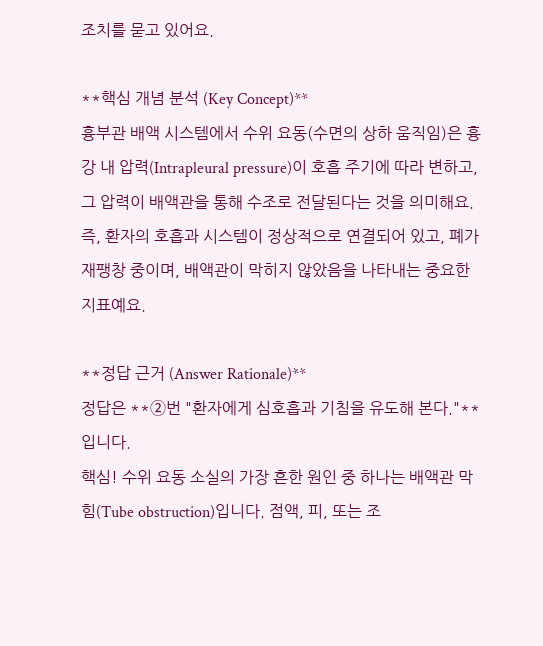조치를 묻고 있어요.

**핵심 개념 분석 (Key Concept)**
흉부관 배액 시스템에서 수위 요동(수면의 상하 움직임)은 흉강 내 압력(Intrapleural pressure)이 호흡 주기에 따라 변하고, 그 압력이 배액관을 통해 수조로 전달된다는 것을 의미해요. 즉, 환자의 호흡과 시스템이 정상적으로 연결되어 있고, 폐가 재팽창 중이며, 배액관이 막히지 않았음을 나타내는 중요한 지표예요.

**정답 근거 (Answer Rationale)**
정답은 **②번 "환자에게 심호흡과 기침을 유도해 본다."**입니다.
핵심! 수위 요동 소실의 가장 흔한 원인 중 하나는 배액관 막힘(Tube obstruction)입니다. 점액, 피, 또는 조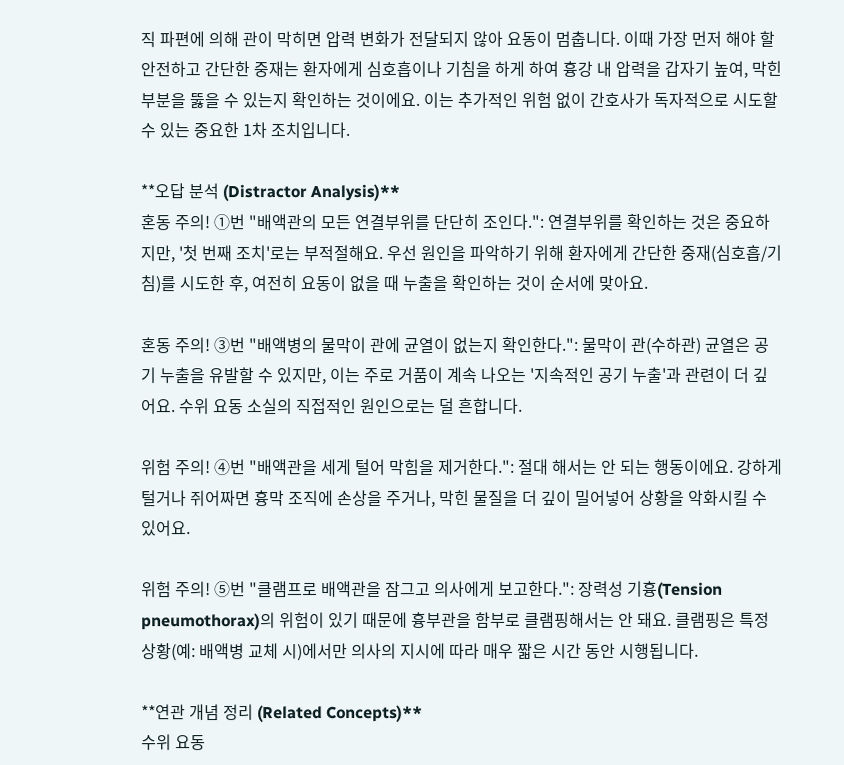직 파편에 의해 관이 막히면 압력 변화가 전달되지 않아 요동이 멈춥니다. 이때 가장 먼저 해야 할 안전하고 간단한 중재는 환자에게 심호흡이나 기침을 하게 하여 흉강 내 압력을 갑자기 높여, 막힌 부분을 뚫을 수 있는지 확인하는 것이에요. 이는 추가적인 위험 없이 간호사가 독자적으로 시도할 수 있는 중요한 1차 조치입니다.

**오답 분석 (Distractor Analysis)**
혼동 주의! ①번 "배액관의 모든 연결부위를 단단히 조인다.": 연결부위를 확인하는 것은 중요하지만, '첫 번째 조치'로는 부적절해요. 우선 원인을 파악하기 위해 환자에게 간단한 중재(심호흡/기침)를 시도한 후, 여전히 요동이 없을 때 누출을 확인하는 것이 순서에 맞아요.

혼동 주의! ③번 "배액병의 물막이 관에 균열이 없는지 확인한다.": 물막이 관(수하관) 균열은 공기 누출을 유발할 수 있지만, 이는 주로 거품이 계속 나오는 '지속적인 공기 누출'과 관련이 더 깊어요. 수위 요동 소실의 직접적인 원인으로는 덜 흔합니다.

위험 주의! ④번 "배액관을 세게 털어 막힘을 제거한다.": 절대 해서는 안 되는 행동이에요. 강하게 털거나 쥐어짜면 흉막 조직에 손상을 주거나, 막힌 물질을 더 깊이 밀어넣어 상황을 악화시킬 수 있어요.

위험 주의! ⑤번 "클램프로 배액관을 잠그고 의사에게 보고한다.": 장력성 기흉(Tension pneumothorax)의 위험이 있기 때문에 흉부관을 함부로 클램핑해서는 안 돼요. 클램핑은 특정 상황(예: 배액병 교체 시)에서만 의사의 지시에 따라 매우 짧은 시간 동안 시행됩니다.

**연관 개념 정리 (Related Concepts)**
수위 요동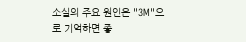소실의 주요 원인은 "3M"으로 기억하면 좋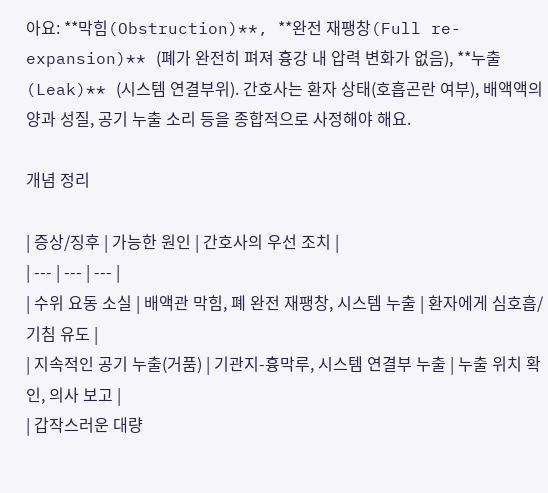아요: **막힘(Obstruction)**, **완전 재팽창(Full re-expansion)** (폐가 완전히 펴져 흉강 내 압력 변화가 없음), **누출(Leak)** (시스템 연결부위). 간호사는 환자 상태(호흡곤란 여부), 배액액의 양과 성질, 공기 누출 소리 등을 종합적으로 사정해야 해요.

개념 정리

| 증상/징후 | 가능한 원인 | 간호사의 우선 조치 |
| --- | --- | --- |
| 수위 요동 소실 | 배액관 막힘, 폐 완전 재팽창, 시스템 누출 | 환자에게 심호흡/기침 유도 |
| 지속적인 공기 누출(거품) | 기관지-흉막루, 시스템 연결부 누출 | 누출 위치 확인, 의사 보고 |
| 갑작스러운 대량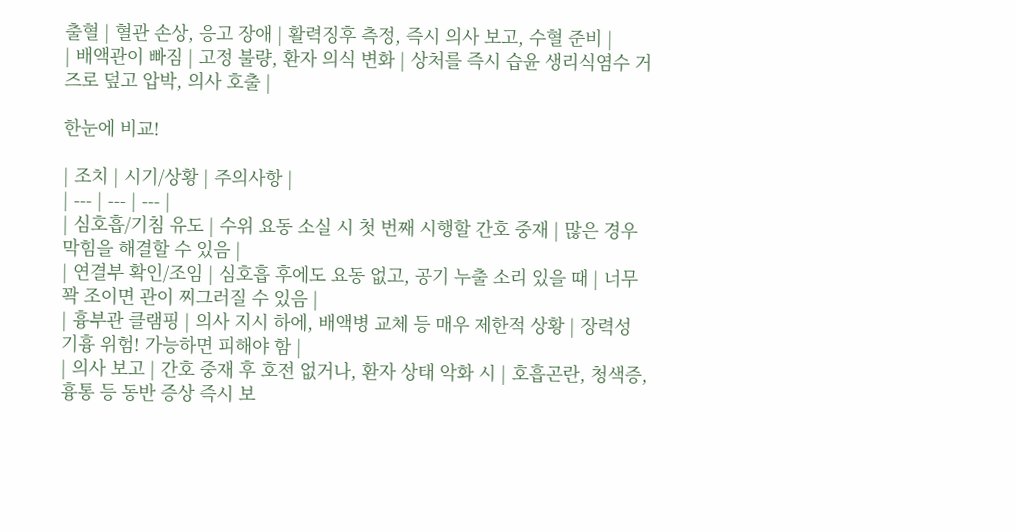출혈 | 혈관 손상, 응고 장애 | 활력징후 측정, 즉시 의사 보고, 수혈 준비 |
| 배액관이 빠짐 | 고정 불량, 환자 의식 변화 | 상처를 즉시 습윤 생리식염수 거즈로 덮고 압박, 의사 호출 |

한눈에 비교!

| 조치 | 시기/상황 | 주의사항 |
| --- | --- | --- |
| 심호흡/기침 유도 | 수위 요동 소실 시 첫 번째 시행할 간호 중재 | 많은 경우 막힘을 해결할 수 있음 |
| 연결부 확인/조임 | 심호흡 후에도 요동 없고, 공기 누출 소리 있을 때 | 너무 꽉 조이면 관이 찌그러질 수 있음 |
| 흉부관 클램핑 | 의사 지시 하에, 배액병 교체 등 매우 제한적 상황 | 장력성 기흉 위험! 가능하면 피해야 함 |
| 의사 보고 | 간호 중재 후 호전 없거나, 환자 상태 악화 시 | 호흡곤란, 청색증, 흉통 등 동반 증상 즉시 보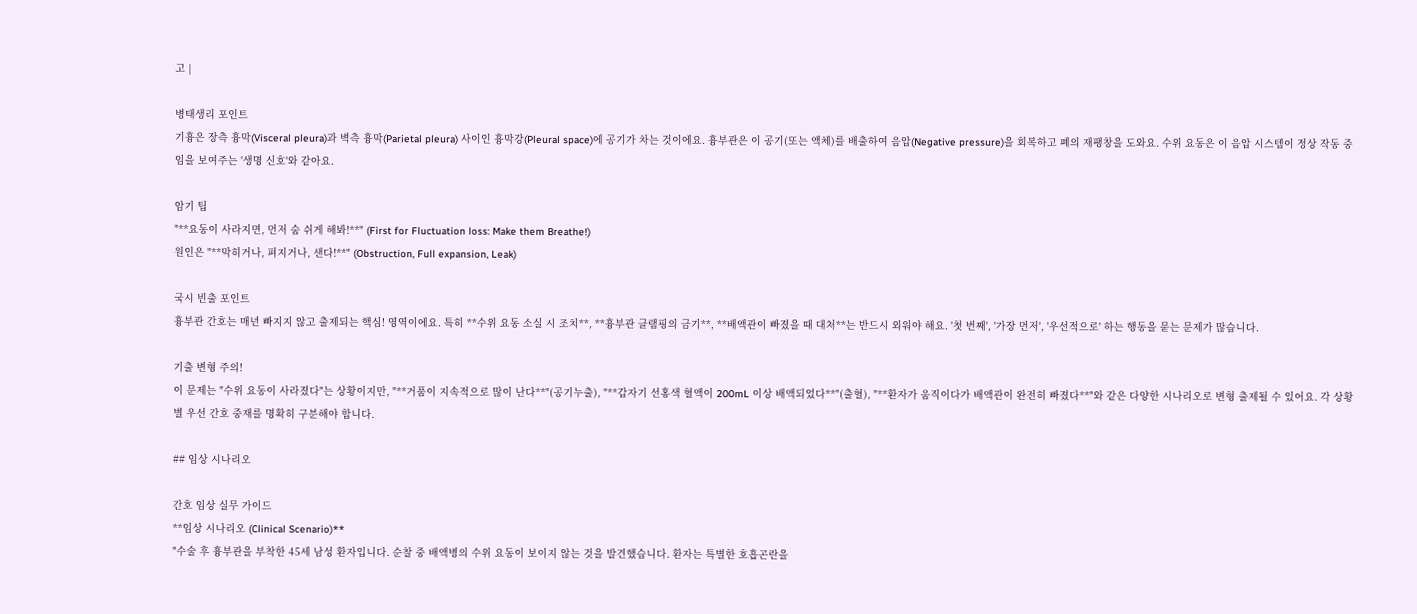고 |

병태생리 포인트
기흉은 장측 흉막(Visceral pleura)과 벽측 흉막(Parietal pleura) 사이인 흉막강(Pleural space)에 공기가 차는 것이에요. 흉부관은 이 공기(또는 액체)를 배출하여 음압(Negative pressure)을 회복하고 폐의 재팽창을 도와요. 수위 요동은 이 음압 시스템이 정상 작동 중임을 보여주는 '생명 신호'와 같아요.

암기 팁
"**요동이 사라지면, 먼저 숨 쉬게 해봐!**" (First for Fluctuation loss: Make them Breathe!)
원인은 "**막히거나, 펴지거나, 샌다!**" (Obstruction, Full expansion, Leak)

국시 빈출 포인트
흉부관 간호는 매년 빠지지 않고 출제되는 핵심! 영역이에요. 특히 **수위 요동 소실 시 조치**, **흉부관 클램핑의 금기**, **배액관이 빠졌을 때 대처**는 반드시 외워야 해요. '첫 번째', '가장 먼저', '우선적으로' 하는 행동을 묻는 문제가 많습니다.

기출 변형 주의!
이 문제는 "수위 요동이 사라졌다"는 상황이지만, "**거품이 지속적으로 많이 난다**"(공기누출), "**갑자기 선홍색 혈액이 200mL 이상 배액되었다**"(출혈), "**환자가 움직이다가 배액관이 완전히 빠졌다**"와 같은 다양한 시나리오로 변형 출제될 수 있어요. 각 상황별 우선 간호 중재를 명확히 구분해야 합니다.

## 임상 시나리오

간호 임상 실무 가이드
**임상 시나리오 (Clinical Scenario)**
"수술 후 흉부관을 부착한 45세 남성 환자입니다. 순찰 중 배액병의 수위 요동이 보이지 않는 것을 발견했습니다. 환자는 특별한 호흡곤란을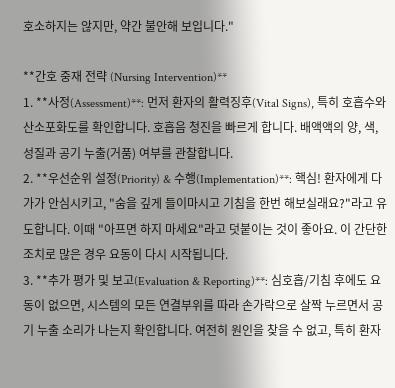호소하지는 않지만, 약간 불안해 보입니다."

**간호 중재 전략 (Nursing Intervention)**
1. **사정(Assessment)**: 먼저 환자의 활력징후(Vital Signs), 특히 호흡수와 산소포화도를 확인합니다. 호흡음 청진을 빠르게 합니다. 배액액의 양, 색, 성질과 공기 누출(거품) 여부를 관찰합니다.
2. **우선순위 설정(Priority) & 수행(Implementation)**: 핵심! 환자에게 다가가 안심시키고, "숨을 깊게 들이마시고 기침을 한번 해보실래요?"라고 유도합니다. 이때 "아프면 하지 마세요"라고 덧붙이는 것이 좋아요. 이 간단한 조치로 많은 경우 요동이 다시 시작됩니다.
3. **추가 평가 및 보고(Evaluation & Reporting)**: 심호흡/기침 후에도 요동이 없으면, 시스템의 모든 연결부위를 따라 손가락으로 살짝 누르면서 공기 누출 소리가 나는지 확인합니다. 여전히 원인을 찾을 수 없고, 특히 환자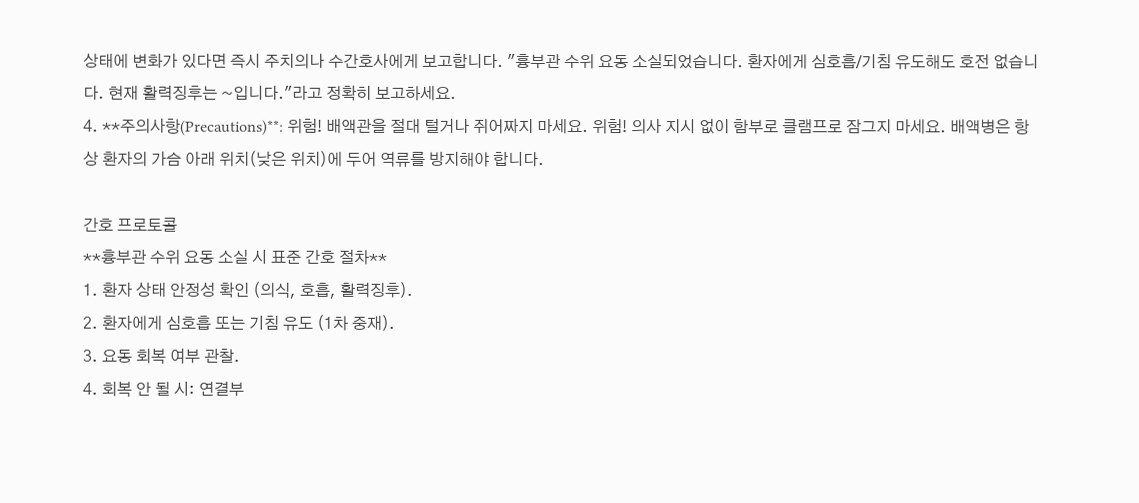상태에 변화가 있다면 즉시 주치의나 수간호사에게 보고합니다. "흉부관 수위 요동 소실되었습니다. 환자에게 심호흡/기침 유도해도 호전 없습니다. 현재 활력징후는 ~입니다."라고 정확히 보고하세요.
4. **주의사항(Precautions)**: 위험! 배액관을 절대 털거나 쥐어짜지 마세요. 위험! 의사 지시 없이 함부로 클램프로 잠그지 마세요. 배액병은 항상 환자의 가슴 아래 위치(낮은 위치)에 두어 역류를 방지해야 합니다.

간호 프로토콜
**흉부관 수위 요동 소실 시 표준 간호 절차**
1. 환자 상태 안정성 확인 (의식, 호흡, 활력징후).
2. 환자에게 심호흡 또는 기침 유도 (1차 중재).
3. 요동 회복 여부 관찰.
4. 회복 안 될 시: 연결부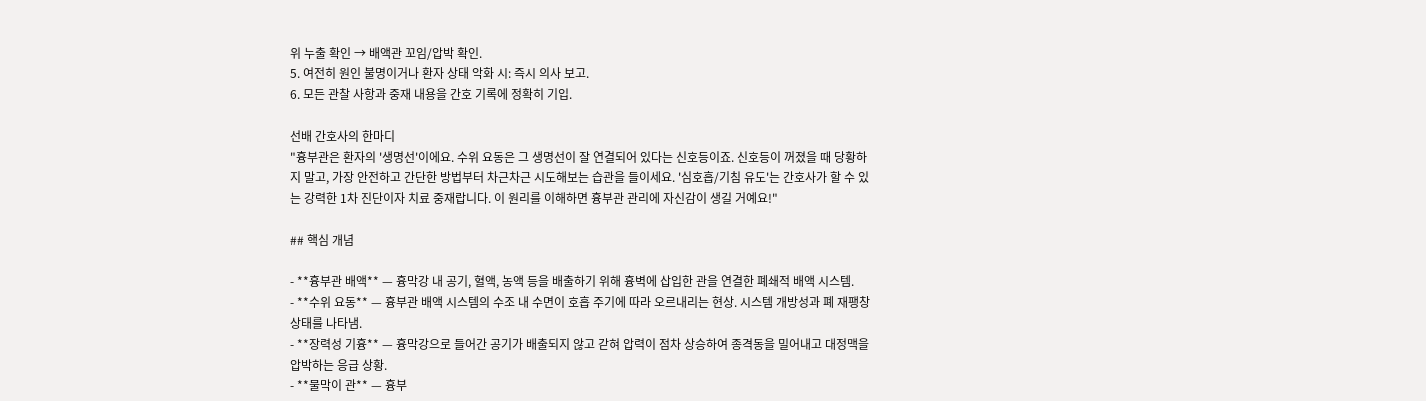위 누출 확인 → 배액관 꼬임/압박 확인.
5. 여전히 원인 불명이거나 환자 상태 악화 시: 즉시 의사 보고.
6. 모든 관찰 사항과 중재 내용을 간호 기록에 정확히 기입.

선배 간호사의 한마디
"흉부관은 환자의 '생명선'이에요. 수위 요동은 그 생명선이 잘 연결되어 있다는 신호등이죠. 신호등이 꺼졌을 때 당황하지 말고, 가장 안전하고 간단한 방법부터 차근차근 시도해보는 습관을 들이세요. '심호흡/기침 유도'는 간호사가 할 수 있는 강력한 1차 진단이자 치료 중재랍니다. 이 원리를 이해하면 흉부관 관리에 자신감이 생길 거예요!"

## 핵심 개념

- **흉부관 배액** — 흉막강 내 공기, 혈액, 농액 등을 배출하기 위해 흉벽에 삽입한 관을 연결한 폐쇄적 배액 시스템.
- **수위 요동** — 흉부관 배액 시스템의 수조 내 수면이 호흡 주기에 따라 오르내리는 현상. 시스템 개방성과 폐 재팽창 상태를 나타냄.
- **장력성 기흉** — 흉막강으로 들어간 공기가 배출되지 않고 갇혀 압력이 점차 상승하여 종격동을 밀어내고 대정맥을 압박하는 응급 상황.
- **물막이 관** — 흉부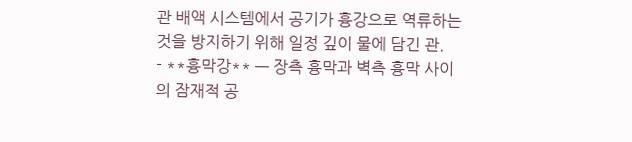관 배액 시스템에서 공기가 흉강으로 역류하는 것을 방지하기 위해 일정 깊이 물에 담긴 관.
- **흉막강** — 장측 흉막과 벽측 흉막 사이의 잠재적 공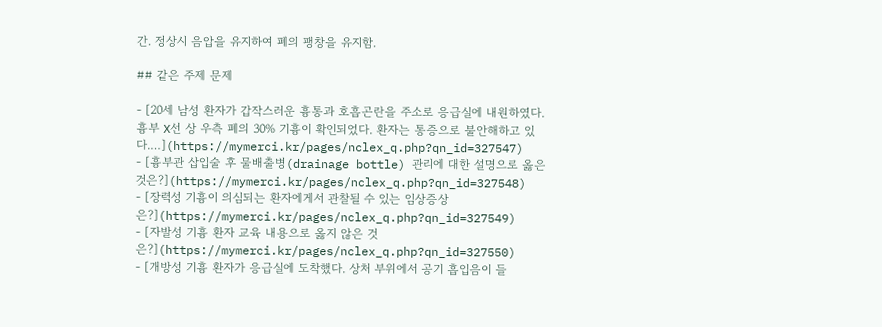간. 정상시 음압을 유지하여 폐의 팽창을 유지함.

## 같은 주제 문제

- [20세 남성 환자가 갑작스러운 흉통과 호흡곤란을 주소로 응급실에 내원하였다. 흉부 X선 상 우측 폐의 30% 기흉이 확인되었다. 환자는 통증으로 불안해하고 있다.…](https://mymerci.kr/pages/nclex_q.php?qn_id=327547)
- [흉부관 삽입술 후 물배출병(drainage bottle) 관리에 대한 설명으로 옳은 것은?](https://mymerci.kr/pages/nclex_q.php?qn_id=327548)
- [장력성 기흉이 의심되는 환자에게서 관찰될 수 있는 임상증상은?](https://mymerci.kr/pages/nclex_q.php?qn_id=327549)
- [자발성 기흉 환자 교육 내용으로 옳지 않은 것은?](https://mymerci.kr/pages/nclex_q.php?qn_id=327550)
- [개방성 기흉 환자가 응급실에 도착했다. 상처 부위에서 공기 흡입음이 들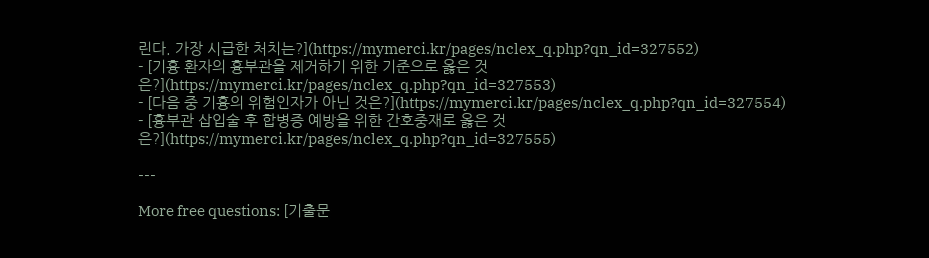린다. 가장 시급한 처치는?](https://mymerci.kr/pages/nclex_q.php?qn_id=327552)
- [기흉 환자의 흉부관을 제거하기 위한 기준으로 옳은 것은?](https://mymerci.kr/pages/nclex_q.php?qn_id=327553)
- [다음 중 기흉의 위험인자가 아닌 것은?](https://mymerci.kr/pages/nclex_q.php?qn_id=327554)
- [흉부관 삽입술 후 합병증 예방을 위한 간호중재로 옳은 것은?](https://mymerci.kr/pages/nclex_q.php?qn_id=327555)

---

More free questions: [기출문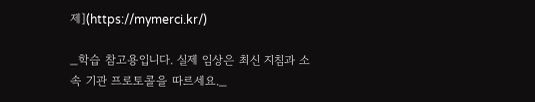제](https://mymerci.kr/)

_학습 참고용입니다. 실제 임상은 최신 지침과 소속 기관 프로토콜을 따르세요._